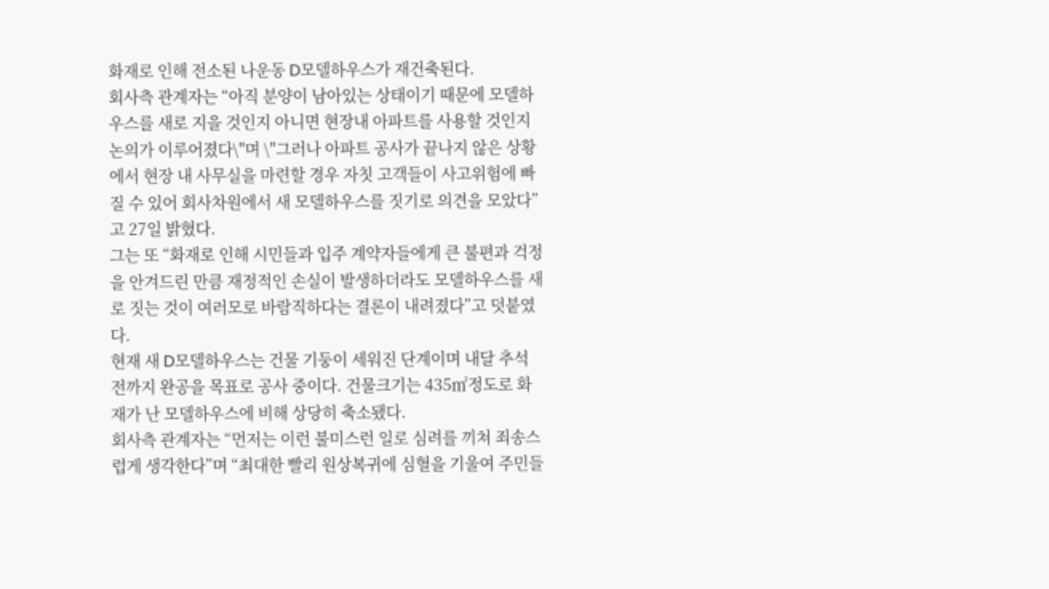화재로 인해 전소된 나운동 D모델하우스가 재건축된다.
회사측 관계자는 “아직 분양이 남아있는 상태이기 때문에 모델하우스를 새로 지을 것인지 아니면 현장내 아파트를 사용할 것인지 논의가 이루어졌다\"며 \"그러나 아파트 공사가 끝나지 않은 상황에서 현장 내 사무실을 마련할 경우 자칫 고객들이 사고위험에 빠질 수 있어 회사차원에서 새 모델하우스를 짓기로 의견을 모았다”고 27일 밝혔다.
그는 또 “화재로 인해 시민들과 입주 계약자들에게 큰 불편과 걱정을 안겨드린 만큼 재정적인 손실이 발생하더라도 모델하우스를 새로 짓는 것이 여러모로 바람직하다는 결론이 내려졌다”고 덧붙였다.
현재 새 D모델하우스는 건물 기둥이 세워진 단계이며 내달 추석 전까지 완공을 목표로 공사 중이다. 건물크기는 435㎡정도로 화재가 난 모델하우스에 비해 상당히 축소됐다.
회사측 관계자는 “먼저는 이런 불미스런 일로 심려를 끼쳐 죄송스럽게 생각한다”며 “최대한 빨리 원상복귀에 심혈을 기울여 주민들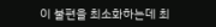이 불편을 최소화하는데 최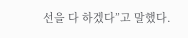선을 다 하겠다”고 말했다.